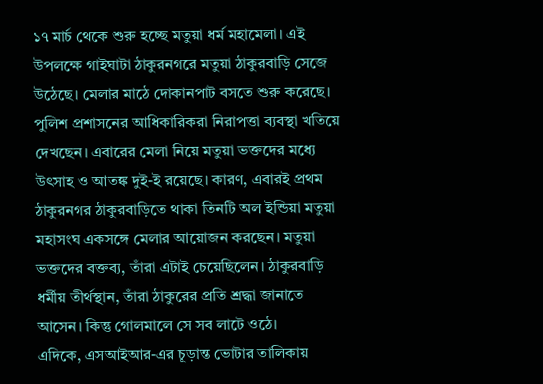১৭ মার্চ থেকে শুরু হচ্ছে মতুয়া ধর্ম মহামেলা। এই উপলক্ষে গাইঘাটা ঠাকুরনগরে মতুয়া ঠাকুরবাড়ি সেজে উঠেছে। মেলার মাঠে দোকানপাট বসতে শুরু করেছে। পুলিশ প্রশাসনের আধিকারিকরা নিরাপত্তা ব্যবস্থা খতিয়ে দেখছেন। এবারের মেলা নিয়ে মতুয়া ভক্তদের মধ্যে উৎসাহ ও আতঙ্ক দুই-ই রয়েছে। কারণ, এবারই প্রথম ঠাকুরনগর ঠাকুরবাড়িতে থাকা তিনটি অল ইন্ডিয়া মতুয়া মহাসংঘ একসঙ্গে মেলার আয়োজন করছেন। মতুয়া ভক্তদের বক্তব্য, তাঁরা এটাই চেয়েছিলেন। ঠাকুরবাড়ি ধর্মীয় তীর্থস্থান, তাঁরা ঠাকুরের প্রতি শ্রদ্ধা জানাতে আসেন। কিন্তু গোলমালে সে সব লাটে ওঠে।
এদিকে, এসআইআর-এর চূড়ান্ত ভোটার তালিকায়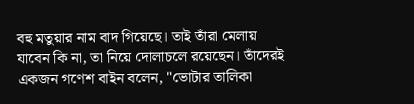বহু মতুয়ার নাম বাদ গিয়েছে। তাই তাঁরা মেলায় যাবেন কি না, তা নিয়ে দোলাচলে রয়েছেন। তাঁদেরই একজন গণেশ বাইন বলেন, "ভোটার তালিকা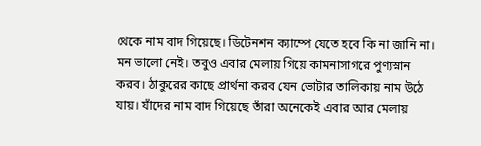থেকে নাম বাদ গিয়েছে। ডিটেনশন ক্যাম্পে যেতে হবে কি না জানি না। মন ভালো নেই। তবুও এবার মেলায় গিয়ে কামনাসাগরে পুণ্যস্নান করব। ঠাকুরের কাছে প্রার্থনা করব যেন ভোটার তালিকায় নাম উঠে যায়। যাঁদের নাম বাদ গিয়েছে তাঁরা অনেকেই এবার আর মেলায়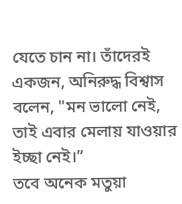যেতে চান না। তাঁদেরই একজন, অনিরুদ্ধ বিশ্বাস বলেন, "মন ভালো নেই, তাই এবার মেলায় যাওয়ার ইচ্ছা নেই।”
তবে অনেক মতুয়া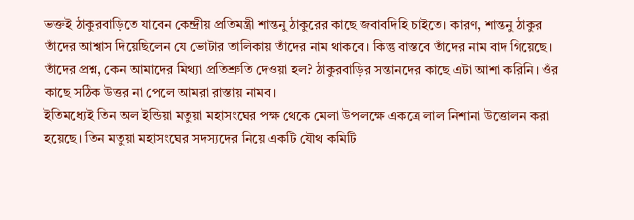ভক্তই ঠাকুরবাড়িতে যাবেন কেন্দ্রীয় প্রতিমন্ত্রী শান্তনু ঠাকুরের কাছে জবাবদিহি চাইতে। কারণ, শান্তনু ঠাকুর তাঁদের আশ্বাস দিয়েছিলেন যে ভোটার তালিকায় তাঁদের নাম থাকবে। কিন্তু বাস্তবে তাঁদের নাম বাদ গিয়েছে। তাঁদের প্রশ্ন, কেন আমাদের মিথ্যা প্রতিশ্রুতি দেওয়া হল? ঠাকুরবাড়ির সন্তানদের কাছে এটা আশা করিনি। ওঁর কাছে সঠিক উত্তর না পেলে আমরা রাস্তায় নামব।
ইতিমধ্যেই তিন অল ইন্ডিয়া মতুয়া মহাসংঘের পক্ষ থেকে মেলা উপলক্ষে একত্রে লাল নিশানা উত্তোলন করা হয়েছে। তিন মতুয়া মহাসংঘের সদস্যদের নিয়ে একটি যৌথ কমিটি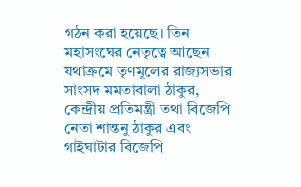গঠন করা হয়েছে। তিন মহাসংঘের নেতৃত্বে আছেন যথাক্রমে তৃণমূলের রাজ্যসভার সাংসদ মমতাবালা ঠাকুর, কেন্দ্রীয় প্রতিমন্ত্রী তথা বিজেপি নেতা শান্তনু ঠাকুর এবং গাইঘাটার বিজেপি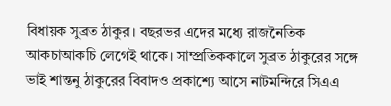বিধায়ক সুব্রত ঠাকুর। বছরভর এদের মধ্যে রাজনৈতিক আকচাআকচি লেগেই থাকে। সাম্প্রতিককালে সুব্রত ঠাকুরের সঙ্গে ভাই শান্তনু ঠাকুরের বিবাদও প্রকাশ্যে আসে নাটমন্দিরে সিএএ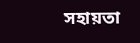সহায়তা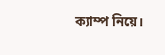ক্যাম্প নিয়ে।